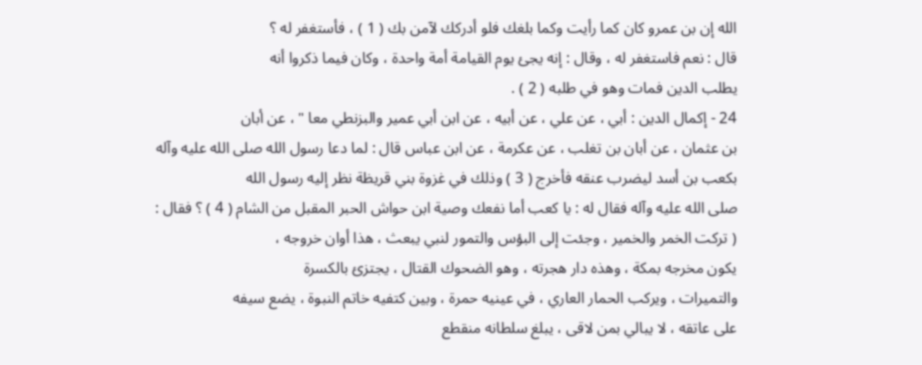الله إن بن عمرو كان كما رأيت وكما بلغك فلو أدركك لآمن بك ( 1 ) ، فأستغفر له ؟
قال : نعم فاستغفر له ، وقال : إنه يجئ يوم القيامة أمة واحدة ، وكان فيما ذكروا أنه
يطلب الدين فمات وهو في طلبه ( 2 ) .
24 - إكمال الدين : أبي ، عن علي ، عن أبيه ، عن ابن أبي عمير والبزنطي معا " ، عن أبان
بن عثمان ، عن أبان بن تغلب ، عن عكرمة ، عن ابن عباس قال : لما دعا رسول الله صلى الله عليه وآله
بكعب بن أسد ليضرب عنقه فأخرج ( 3 ) وذلك في غزوة بني قريظة نظر إليه رسول الله
صلى الله عليه وآله فقال له : يا كعب أما نفعك وصية ابن حواش الحبر المقبل من الشام ( 4 ) ؟ فقال :
( تركت الخمر والخمير ، وجئت إلى البؤس والتمور لنبي يبعث ، هذا أوان خروجه ،
يكون مخرجه بمكة ، وهذه دار هجرته ، وهو الضحوك القتال ، يجتزئ بالكسرة
والتميرات ، ويركب الحمار العاري ، في عينيه حمرة ، وبين كتفيه خاتم النبوة ، يضع سيفه
على عاتقه ، لا يبالي بمن لاقى ، يبلغ سلطانه منقطع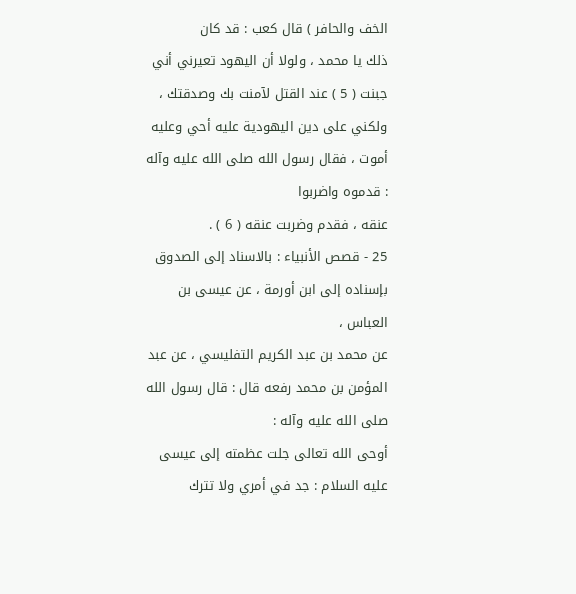الخف والحافر ) قال كعب : قد كان
ذلك يا محمد ، ولولا أن اليهود تعيرني أني جبنت ( 5 ) عند القتل لآمنت بك وصدقتك ،
ولكني على دين اليهودية عليه أحي وعليه أموت ، فقال رسول الله صلى الله عليه وآله : قدموه واضربوا
عنقه ، فقدم وضربت عنقه ( 6 ) .
25 - قصص الأنبياء : بالاسناد إلى الصدوق بإسناده إلى ابن أورمة ، عن عيسى بن العباس ،
عن محمد بن عبد الكريم التفليسي ، عن عبد المؤمن بن محمد رفعه قال : قال رسول الله صلى الله عليه وآله :
أوحى الله تعالى جلت عظمته إلى عيسى عليه السلام : جد في أمري ولا تترك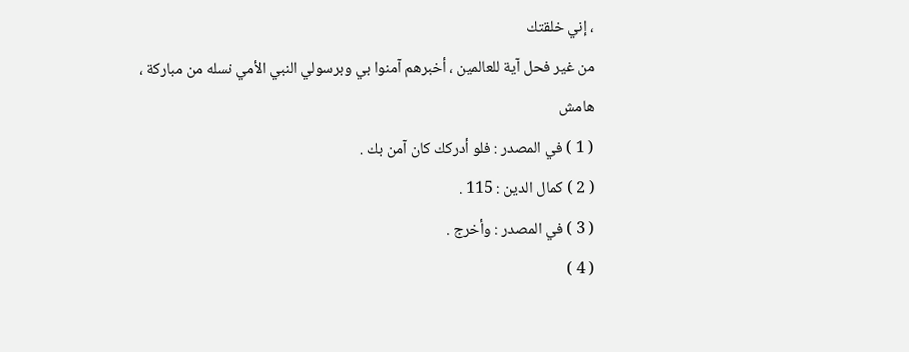، إني خلقتك
من غير فحل آية للعالمين ، أخبرهم آمنوا بي وبرسولي النبي الأمي نسله من مباركة ،
هامش
( 1 ) في المصدر : فلو أدركك كان آمن بك .
( 2 ) كمال الدين : 115 .
( 3 ) في المصدر : وأخرج .
( 4 )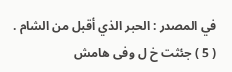في المصدر : الحبر الذي أقبل من الشام .
( 5 ) جئثت خ ل وفى هامش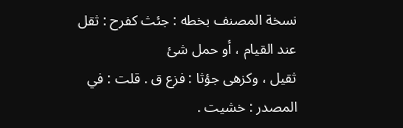نسخة المصنف بخطه : جئث كفرح : ثقل عند القيام ، أو حمل شئ
ثقيل ، وكزهى جؤثا : فزع ق . قلت : في المصدر : خشيت .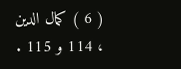( 6 ) كمال الدين ، 114 و 115 .